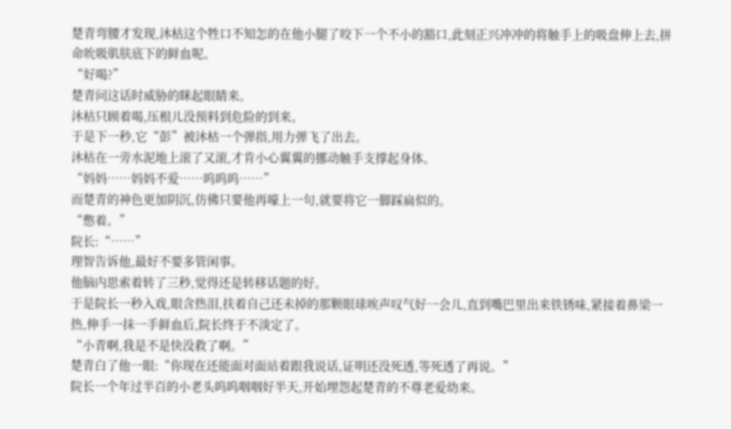楚青弯腰才发现,沐枯这个牲口不知怎的在他小腿了咬下一个不小的豁口,此刻正兴冲冲的将触手上的吸盘伸上去,拼命吮吸肌肤底下的鲜血呢。
“好喝?”
楚青问这话时威胁的眯起眼睛来。
沐枯只顾着喝,压根儿没预料到危险的到来。
于是下一秒,它“彭”被沐枯一个弹指,用力弹飞了出去。
沐枯在一旁水泥地上滚了又滚,才肯小心翼翼的挪动触手支撑起身体。
“妈妈……妈妈不爱……呜呜呜……”
而楚青的神色更加阴沉,仿佛只要他再嚎上一句,就要将它一脚踩扁似的。
“憋着。”
院长:“……”
理智告诉他,最好不要多管闲事。
他脑内思索着转了三秒,觉得还是转移话题的好。
于是院长一秒入戏,眼含热泪,扶着自己还未掉的那颗眼球唉声叹气好一会儿,直到嘴巴里出来铁锈味,紧接着鼻梁一热,伸手一抹一手鲜血后,院长终于不淡定了。
“小青啊,我是不是快没救了啊。”
楚青白了他一眼:“你现在还能面对面站着跟我说话,证明还没死透,等死透了再说。”
院长一个年过半百的小老头呜呜咽咽好半天,开始埋怨起楚青的不尊老爱幼来。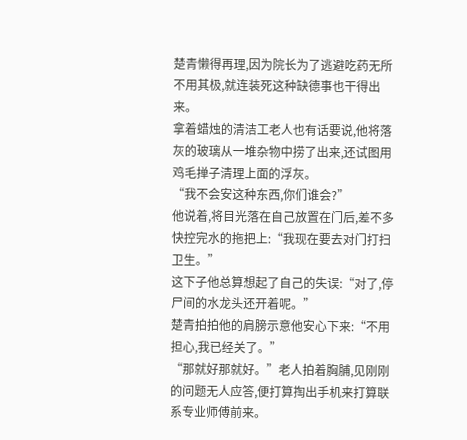楚青懒得再理,因为院长为了逃避吃药无所不用其极,就连装死这种缺德事也干得出来。
拿着蜡烛的清洁工老人也有话要说,他将落灰的玻璃从一堆杂物中捞了出来,还试图用鸡毛掸子清理上面的浮灰。
“我不会安这种东西,你们谁会?”
他说着,将目光落在自己放置在门后,差不多快控完水的拖把上:“我现在要去对门打扫卫生。”
这下子他总算想起了自己的失误:“对了,停尸间的水龙头还开着呢。”
楚青拍拍他的肩膀示意他安心下来:“不用担心,我已经关了。”
“那就好那就好。”老人拍着胸脯,见刚刚的问题无人应答,便打算掏出手机来打算联系专业师傅前来。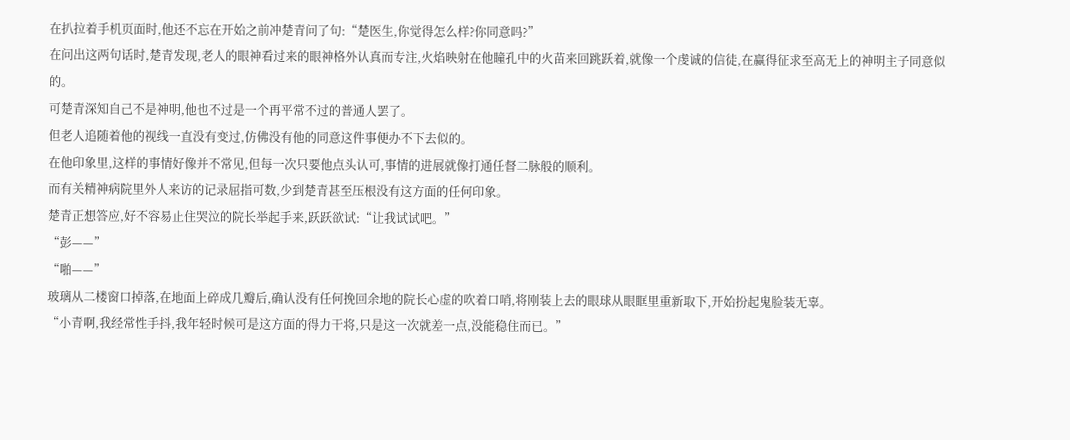在扒拉着手机页面时,他还不忘在开始之前冲楚青问了句:“楚医生,你觉得怎么样?你同意吗?”
在问出这两句话时,楚青发现,老人的眼神看过来的眼神格外认真而专注,火焰映射在他瞳孔中的火苗来回跳跃着,就像一个虔诚的信徒,在赢得征求至高无上的神明主子同意似的。
可楚青深知自己不是神明,他也不过是一个再平常不过的普通人罢了。
但老人追随着他的视线一直没有变过,仿佛没有他的同意这件事便办不下去似的。
在他印象里,这样的事情好像并不常见,但每一次只要他点头认可,事情的进展就像打通任督二脉般的顺利。
而有关精神病院里外人来访的记录屈指可数,少到楚青甚至压根没有这方面的任何印象。
楚青正想答应,好不容易止住哭泣的院长举起手来,跃跃欲试:“让我试试吧。”
“彭——”
“啪——”
玻璃从二楼窗口掉落,在地面上碎成几瓣后,确认没有任何挽回余地的院长心虚的吹着口哨,将刚装上去的眼球从眼眶里重新取下,开始扮起鬼脸装无辜。
“小青啊,我经常性手抖,我年轻时候可是这方面的得力干将,只是这一次就差一点,没能稳住而已。”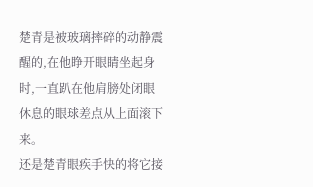楚青是被玻璃摔碎的动静震醒的,在他睁开眼睛坐起身时,一直趴在他肩膀处闭眼休息的眼球差点从上面滚下来。
还是楚青眼疾手快的将它接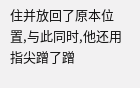住并放回了原本位置,与此同时,他还用指尖蹭了蹭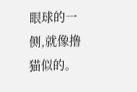眼球的一侧,就像撸猫似的。